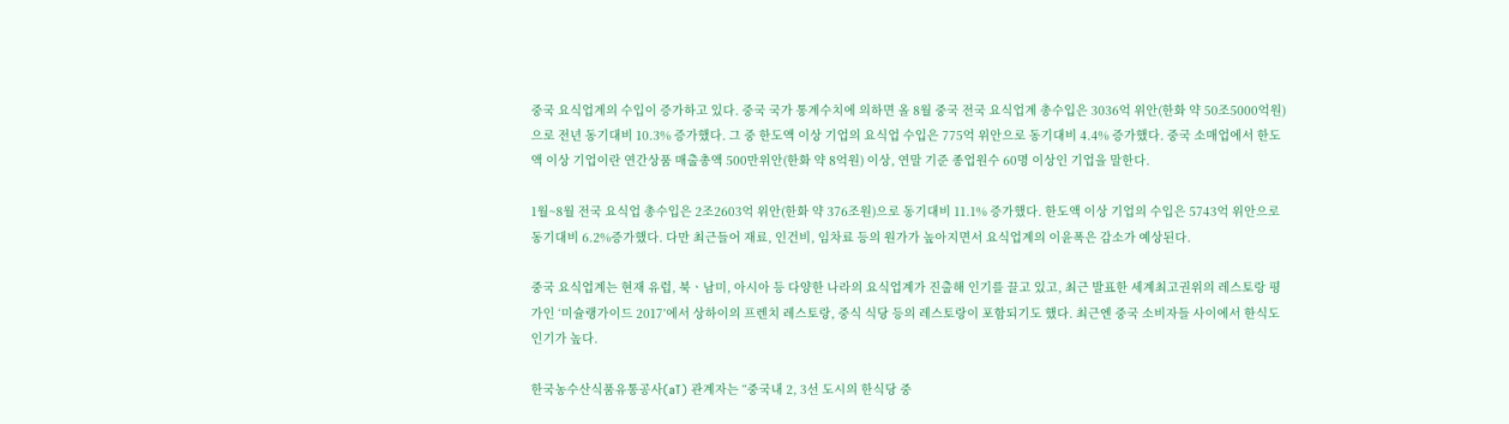중국 요식업계의 수입이 증가하고 있다. 중국 국가 통계수치에 의하면 올 8월 중국 전국 요식업계 총수입은 3036억 위안(한화 약 50조5000억원)으로 전년 동기대비 10.3% 증가했다. 그 중 한도액 이상 기업의 요식업 수입은 775억 위안으로 동기대비 4.4% 증가했다. 중국 소매업에서 한도액 이상 기업이란 연간상품 매출총액 500만위안(한화 약 8억원) 이상, 연말 기준 종업원수 60명 이상인 기업을 말한다.

1월~8월 전국 요식업 총수입은 2조2603억 위안(한화 약 376조원)으로 동기대비 11.1% 증가했다. 한도액 이상 기업의 수입은 5743억 위안으로 동기대비 6.2%증가했다. 다만 최근들어 재료, 인건비, 임차료 등의 원가가 높아지면서 요식업계의 이윤폭은 감소가 예상된다.

중국 요식업계는 현재 유럽, 북ㆍ남미, 아시아 등 다양한 나라의 요식업계가 진출해 인기를 끌고 있고, 최근 발표한 세계최고권위의 레스토랑 평가인 ‘미슐랭가이드 2017’에서 상하이의 프렌치 레스토랑, 중식 식당 등의 레스토랑이 포함되기도 했다. 최근엔 중국 소비자들 사이에서 한식도 인기가 높다.

한국농수산식품유통공사(aT) 관계자는 “중국내 2, 3선 도시의 한식당 중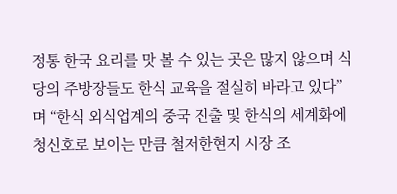정통 한국 요리를 맛 볼 수 있는 곳은 많지 않으며 식당의 주방장들도 한식 교육을 절실히 바라고 있다”며 “한식 외식업계의 중국 진출 및 한식의 세계화에 청신호로 보이는 만큼 철저한현지 시장 조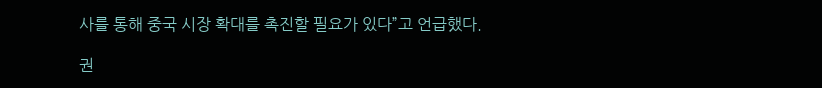사를 통해 중국 시장 확대를 촉진할 필요가 있다”고 언급했다.

권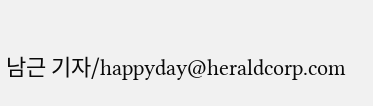남근 기자/happyday@heraldcorp.com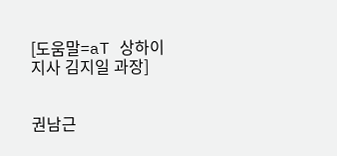[도움말=aT 상하이 지사 김지일 과장]


권남근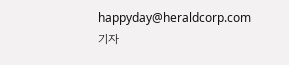happyday@heraldcorp.com 기자